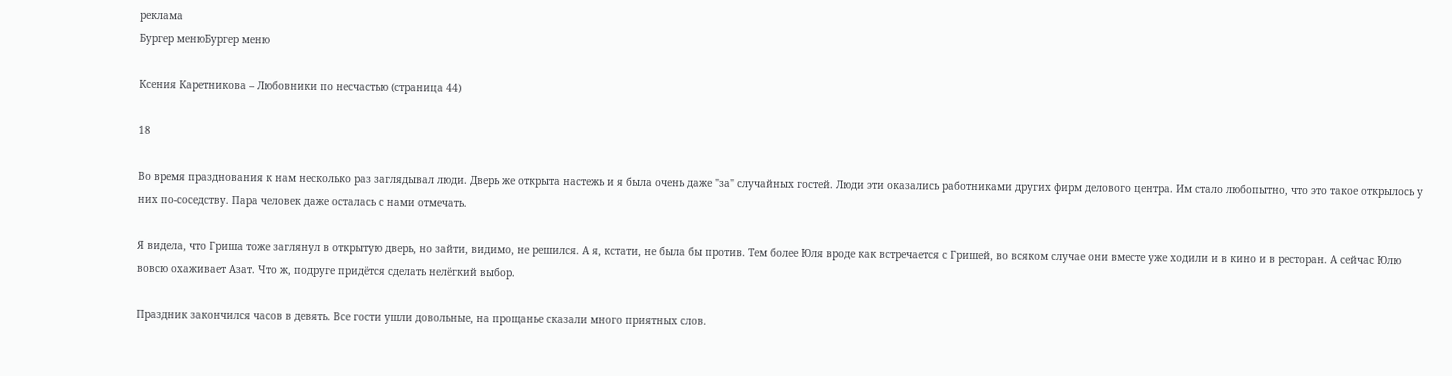реклама
Бургер менюБургер меню

Ксения Каретникова – Любовники по несчастью (страница 44)

18

Во время празднования к нам несколько раз заглядывал люди. Дверь же открыта настежь и я была очень даже "за" случайных гостей. Люди эти оказались работниками других фирм делового центра. Им стало любопытно, что это такое открылось у них по-соседству. Пара человек даже осталась с нами отмечать.

Я видела, что Гриша тоже заглянул в открытую дверь, но зайти, видимо, не решился. А я, кстати, не была бы против. Тем более Юля вроде как встречается с Гришей, во всяком случае они вместе уже ходили и в кино и в ресторан. А сейчас Юлю вовсю охаживает Азат. Что ж, подруге придётся сделать нелёгкий выбор.

Праздник закончился часов в девять. Все гости ушли довольные, на прощанье сказали много приятных слов.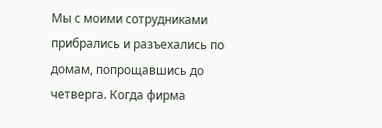Мы с моими сотрудниками прибрались и разъехались по домам, попрощавшись до четверга. Когда фирма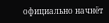официально начнёт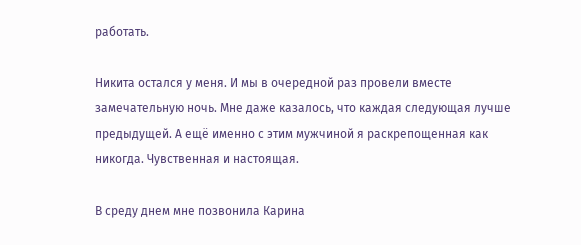работать.

Никита остался у меня. И мы в очередной раз провели вместе замечательную ночь. Мне даже казалось, что каждая следующая лучше предыдущей. А ещё именно с этим мужчиной я раскрепощенная как никогда. Чувственная и настоящая.

В среду днем мне позвонила Карина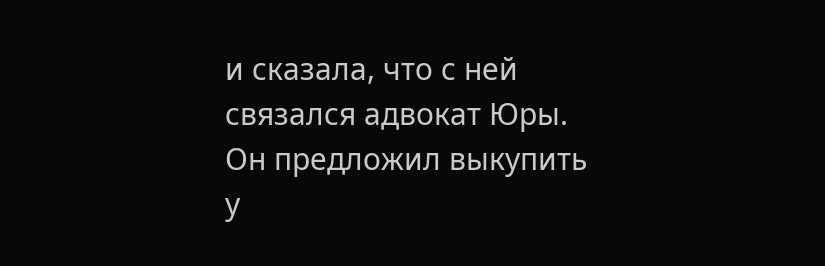и сказала, что с ней связался адвокат Юры. Он предложил выкупить у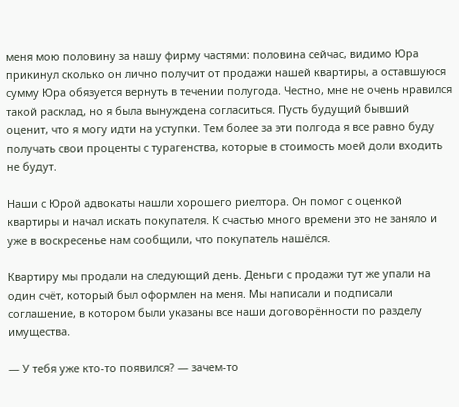меня мою половину за нашу фирму частями: половина сейчас, видимо Юра прикинул сколько он лично получит от продажи нашей квартиры, а оставшуюся сумму Юра обязуется вернуть в течении полугода. Честно, мне не очень нравился такой расклад, но я была вынуждена согласиться. Пусть будущий бывший оценит, что я могу идти на уступки. Тем более за эти полгода я все равно буду получать свои проценты с турагенства, которые в стоимость моей доли входить не будут.

Наши с Юрой адвокаты нашли хорошего риелтора. Он помог с оценкой квартиры и начал искать покупателя. К счастью много времени это не заняло и уже в воскресенье нам сообщили, что покупатель нашёлся.

Квартиру мы продали на следующий день. Деньги с продажи тут же упали на один счёт, который был оформлен на меня. Мы написали и подписали соглашение, в котором были указаны все наши договорённости по разделу имущества.

— У тебя уже кто-то появился? — зачем-то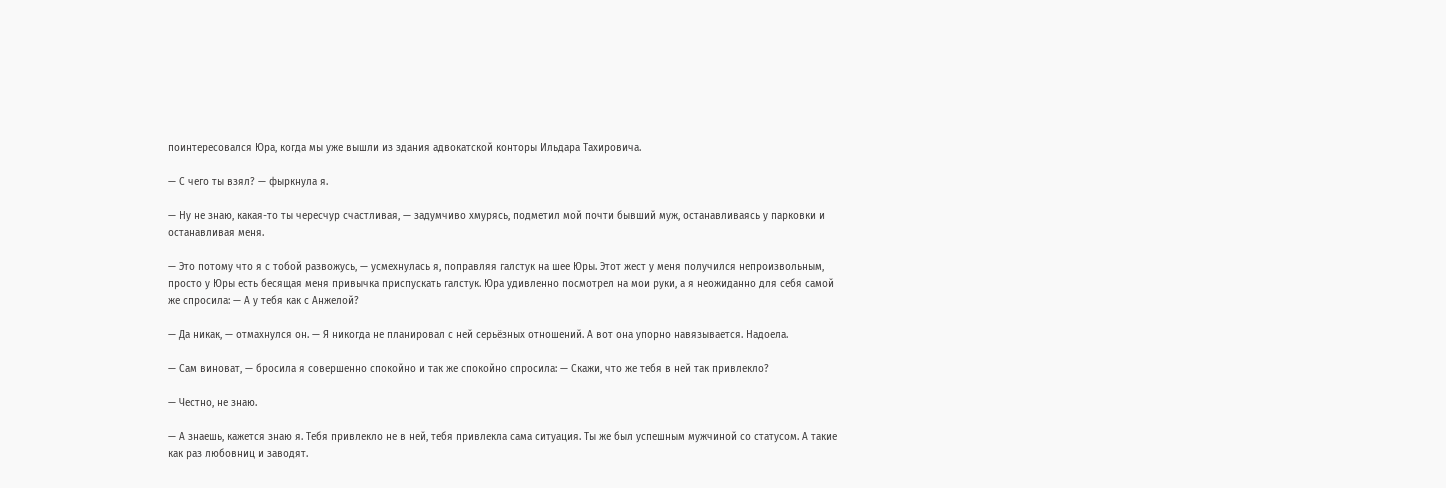поинтересовался Юра, когда мы уже вышли из здания адвокатской конторы Ильдара Тахировича.

— С чего ты взял? — фыркнула я.

— Ну не знаю, какая-то ты чересчур счастливая, — задумчиво хмурясь, подметил мой почти бывший муж, останавливаясь у парковки и останавливая меня.

— Это потому что я с тобой развожусь, — усмехнулась я, поправляя галстук на шее Юры. Этот жест у меня получился непроизвольным, просто у Юры есть бесящая меня привычка приспускать галстук. Юра удивленно посмотрел на мои руки, а я неожиданно для себя самой же спросила: — А у тебя как с Анжелой?

— Да никак, — отмахнулся он. — Я никогда не планировал с ней серьёзных отношений. А вот она упорно навязывается. Надоела.

— Сам виноват, — бросила я совершенно спокойно и так же спокойно спросила: — Скажи, что же тебя в ней так привлекло?

— Честно, не знаю.

— А знаешь, кажется знаю я. Тебя привлекло не в ней, тебя привлекла сама ситуация. Ты же был успешным мужчиной со статусом. А такие как раз любовниц и заводят.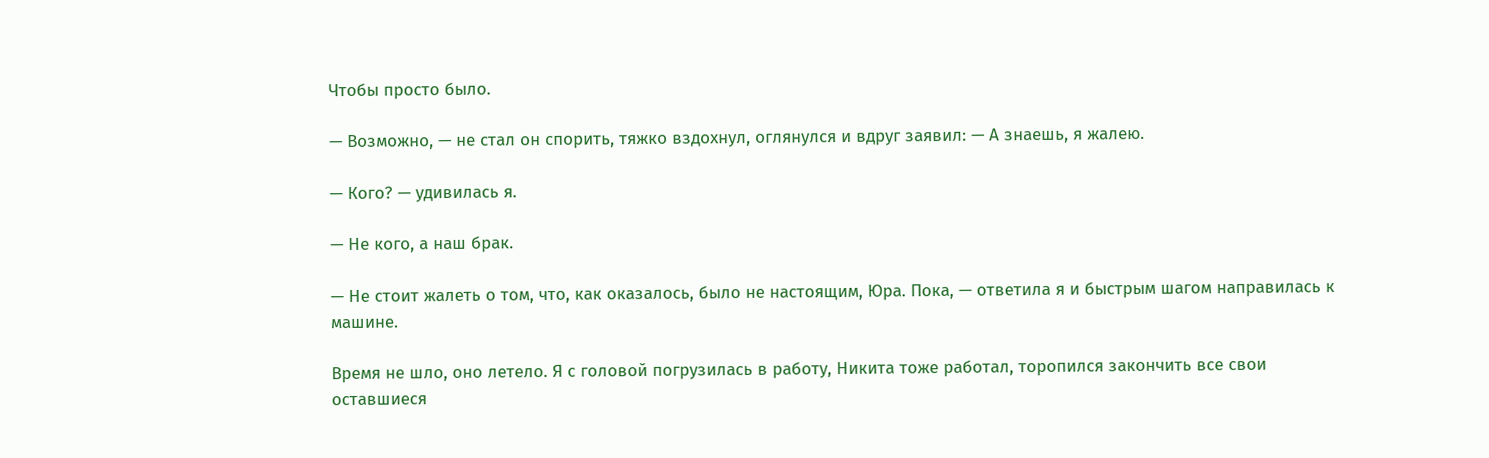Чтобы просто было.

— Возможно, — не стал он спорить, тяжко вздохнул, оглянулся и вдруг заявил: — А знаешь, я жалею.

— Кого? — удивилась я.

— Не кого, а наш брак.

— Не стоит жалеть о том, что, как оказалось, было не настоящим, Юра. Пока, — ответила я и быстрым шагом направилась к машине.

Время не шло, оно летело. Я с головой погрузилась в работу, Никита тоже работал, торопился закончить все свои оставшиеся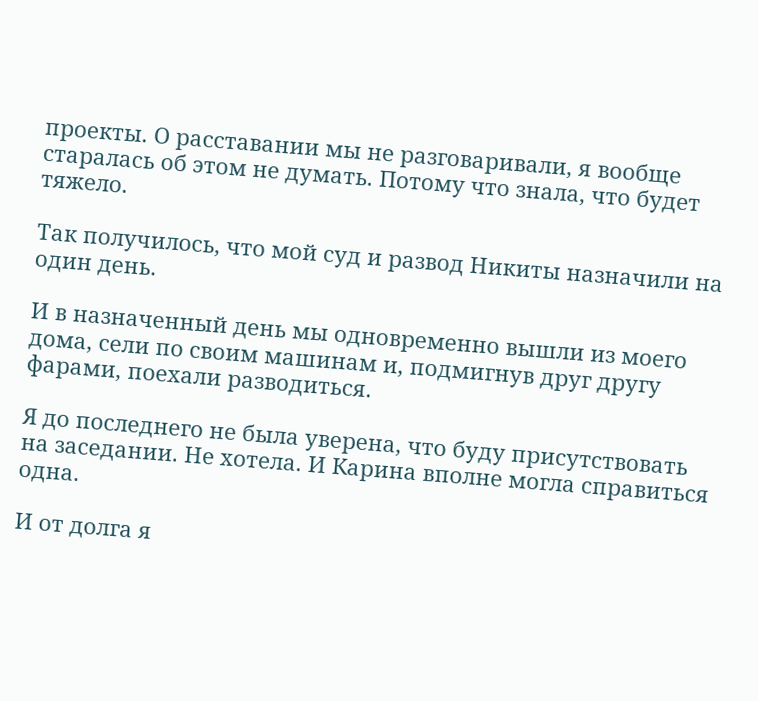проекты. О расставании мы не разговаривали, я вообще старалась об этом не думать. Потому что знала, что будет тяжело.

Так получилось, что мой суд и развод Никиты назначили на один день.

И в назначенный день мы одновременно вышли из моего дома, сели по своим машинам и, подмигнув друг другу фарами, поехали разводиться.

Я до последнего не была уверена, что буду присутствовать на заседании. Не хотела. И Карина вполне могла справиться одна.

И от долга я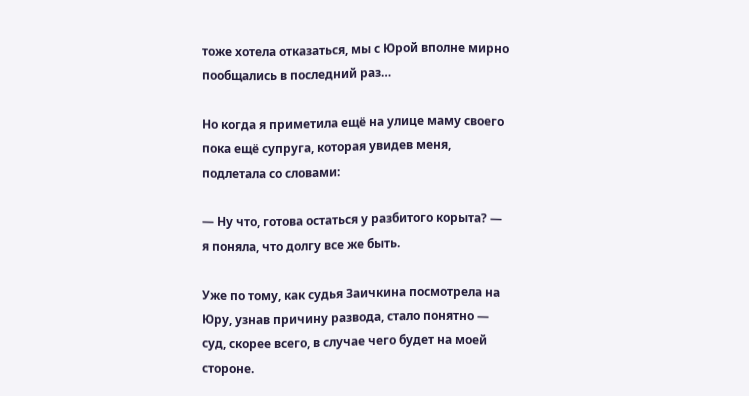тоже хотела отказаться, мы с Юрой вполне мирно пообщались в последний раз…

Но когда я приметила ещё на улице маму своего пока ещё супруга, которая увидев меня, подлетала со словами:

— Ну что, готова остаться у разбитого корыта? — я поняла, что долгу все же быть.

Уже по тому, как судья Заичкина посмотрела на Юру, узнав причину развода, стало понятно — суд, скорее всего, в случае чего будет на моей стороне.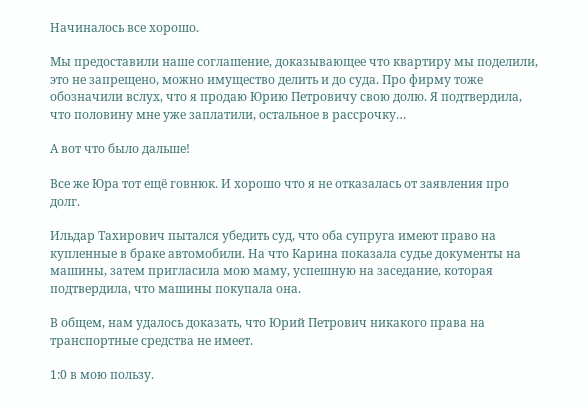Начиналось все хорошо.

Мы предоставили наше соглашение, доказывающее что квартиру мы поделили, это не запрещено, можно имущество делить и до суда. Про фирму тоже обозначили вслух, что я продаю Юрию Петровичу свою долю. Я подтвердила, что половину мне уже заплатили, остальное в рассрочку…

А вот что было дальше!

Все же Юра тот ещё говнюк. И хорошо что я не отказалась от заявления про долг.

Ильдар Тахирович пытался убедить суд, что оба супруга имеют право на купленные в браке автомобили. На что Карина показала судье документы на машины, затем пригласила мою маму, успешную на заседание, которая подтвердила, что машины покупала она.

В общем, нам удалось доказать, что Юрий Петрович никакого права на транспортные средства не имеет.

1:0 в мою пользу.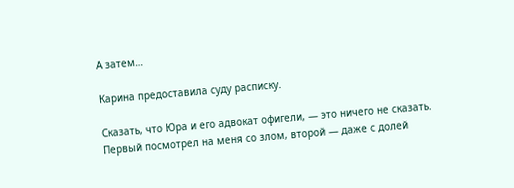А затем…

Карина предоставила суду расписку.

Сказать, что Юра и его адвокат офигели, — это ничего не сказать. Первый посмотрел на меня со злом, второй — даже с долей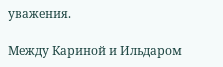уважения.

Между Кариной и Ильдаром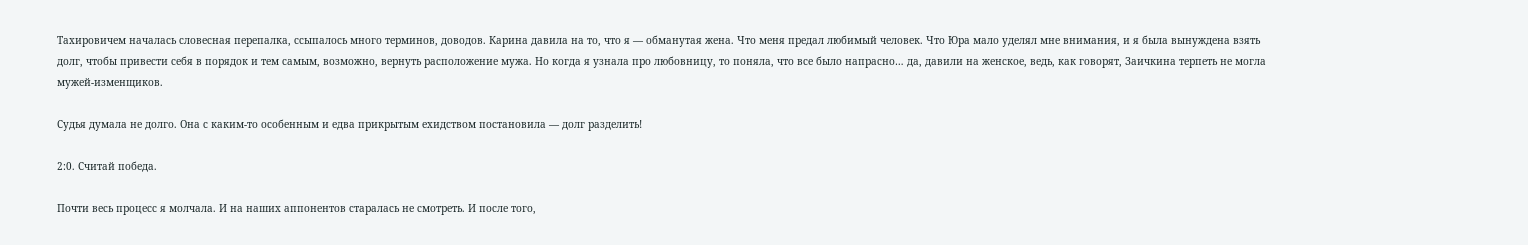Тахировичем началась словесная перепалка, ссыпалось много терминов, доводов. Карина давила на то, что я — обманутая жена. Что меня предал любимый человек. Что Юра мало уделял мне внимания, и я была вынуждена взять долг, чтобы привести себя в порядок и тем самым, возможно, вернуть расположение мужа. Но когда я узнала про любовницу, то поняла, что все было напрасно… да, давили на женское, ведь, как говорят, Заичкина терпеть не могла мужей-изменщиков.

Судья думала не долго. Она с каким-то особенным и едва прикрытым ехидством постановила — долг разделить!

2:0. Считай победа.

Почти весь процесс я молчала. И на наших аппонентов старалась не смотреть. И после того,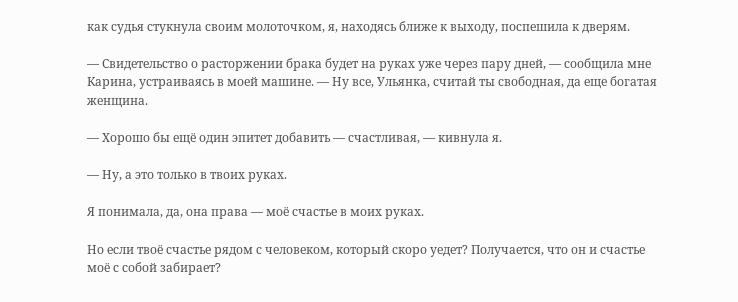как судья стукнула своим молоточком, я, находясь ближе к выходу, поспешила к дверям.

— Свидетельство о расторжении брака будет на руках уже через пару дней, — сообщила мне Карина, устраиваясь в моей машине. — Ну все, Ульянка, считай ты свободная, да еще богатая женщина.

— Хорошо бы ещё один эпитет добавить — счастливая, — кивнула я.

— Ну, а это только в твоих руках.

Я понимала, да, она права — моё счастье в моих руках.

Но если твоё счастье рядом с человеком, который скоро уедет? Получается, что он и счастье моё с собой забирает?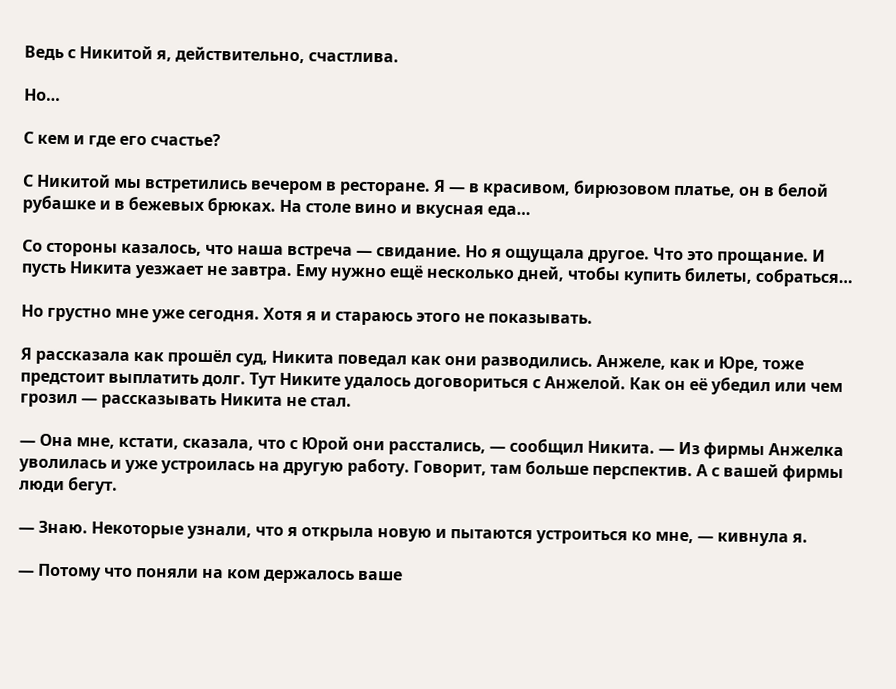Ведь с Никитой я, действительно, счастлива.

Но…

С кем и где его счастье?

С Никитой мы встретились вечером в ресторане. Я — в красивом, бирюзовом платье, он в белой рубашке и в бежевых брюках. На столе вино и вкусная еда…

Со стороны казалось, что наша встреча — свидание. Но я ощущала другое. Что это прощание. И пусть Никита уезжает не завтра. Ему нужно ещё несколько дней, чтобы купить билеты, собраться…

Но грустно мне уже сегодня. Хотя я и стараюсь этого не показывать.

Я рассказала как прошёл суд, Никита поведал как они разводились. Анжеле, как и Юре, тоже предстоит выплатить долг. Тут Никите удалось договориться с Анжелой. Как он её убедил или чем грозил — рассказывать Никита не стал.

— Она мне, кстати, сказала, что с Юрой они расстались, — сообщил Никита. — Из фирмы Анжелка уволилась и уже устроилась на другую работу. Говорит, там больше перспектив. А с вашей фирмы люди бегут.

— Знаю. Некоторые узнали, что я открыла новую и пытаются устроиться ко мне, — кивнула я.

— Потому что поняли на ком держалось ваше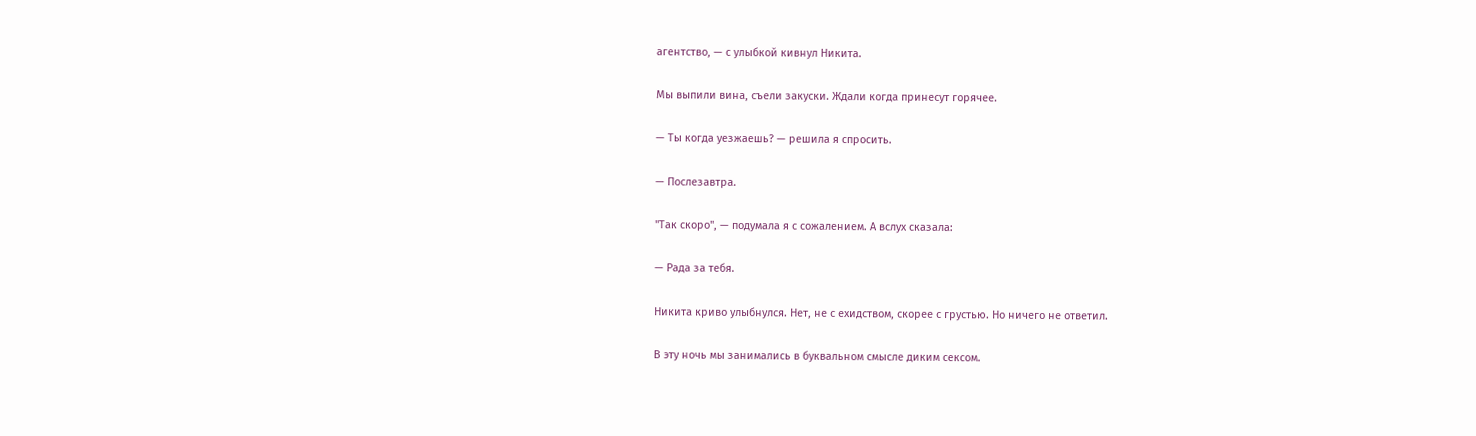агентство, — с улыбкой кивнул Никита.

Мы выпили вина, съели закуски. Ждали когда принесут горячее.

— Ты когда уезжаешь? — решила я спросить.

— Послезавтра.

"Так скоро", — подумала я с сожалением. А вслух сказала:

— Рада за тебя.

Никита криво улыбнулся. Нет, не с ехидством, скорее с грустью. Но ничего не ответил.

В эту ночь мы занимались в буквальном смысле диким сексом.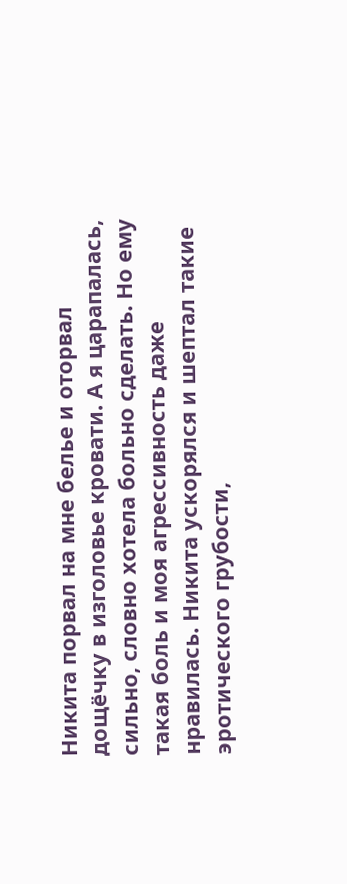Никита порвал на мне белье и оторвал дощёчку в изголовье кровати. А я царапалась, сильно, словно хотела больно сделать. Но ему такая боль и моя агрессивность даже нравилась. Никита ускорялся и шептал такие эротического грубости,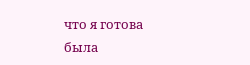что я готова была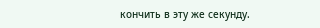кончить в эту же секунду.